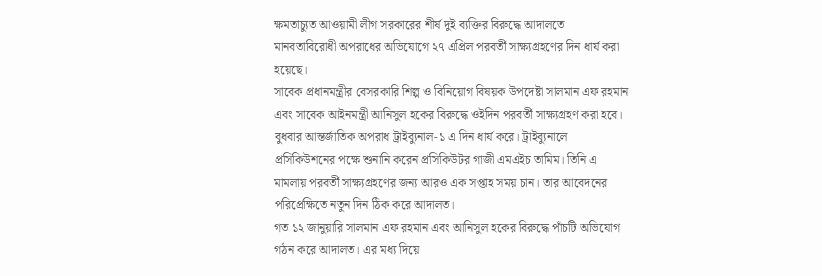ক্ষমতাচ্যুত আওয়ামী লীগ সরকারের শীর্ষ দুই ব্যক্তির বিরুদ্ধে আদালতে মানবতাবিরোধী অপরাধের অভিযোগে ২৭ এপ্রিল পরবর্তী সাক্ষ্যগ্রহণের দিন ধার্য করা হয়েছে।
সাবেক প্রধানমন্ত্রীর বেসরকারি শিল্প ও বিনিয়োগ বিষয়ক উপদেষ্টা সালমান এফ রহমান এবং সাবেক আইনমন্ত্রী আনিসুল হকের বিরুদ্ধে ওইদিন পরবর্তী সাক্ষ্যগ্রহণ করা হবে।
বুধবার আন্তর্জাতিক অপরাধ ট্রাইব্যুনাল-১ এ দিন ধার্য করে। ট্রাইব্যুনালে প্রসিকিউশনের পক্ষে শুনানি করেন প্রসিকিউটর গাজী এমএইচ তামিম। তিনি এ মামলায় পরবর্তী সাক্ষ্যগ্রহণের জন্য আরও এক সপ্তাহ সময় চান। তার আবেদনের পরিপ্রেক্ষিতে নতুন দিন ঠিক করে আদালত।
গত ১২ জানুয়ারি সালমান এফ রহমান এবং আনিসুল হকের বিরুদ্ধে পাঁচটি অভিযোগ গঠন করে আদালত। এর মধ্য দিয়ে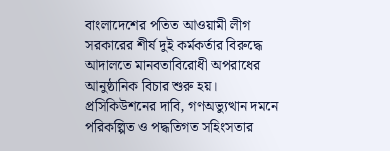বাংলাদেশের পতিত আওয়ামী লীগ সরকারের শীর্ষ দুই কর্মকর্তার বিরুদ্ধে আদালতে মানবতাবিরোধী অপরাধের আনুষ্ঠানিক বিচার শুরু হয়।
প্রসিকিউশনের দাবি, গণঅভ্যুত্থান দমনে পরিকল্পিত ও পদ্ধতিগত সহিংসতার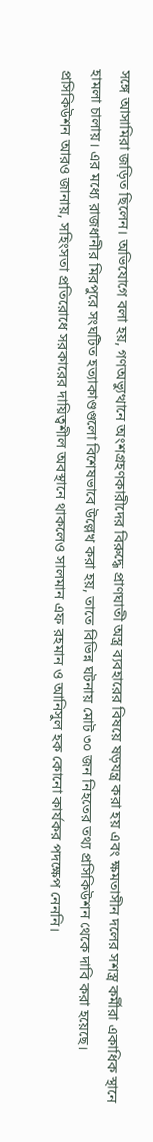সঙ্গে আসামিরা জড়িত ছিলেন। অভিযোগে বলা হয়, গণঅভ্যুত্থানে অংশগ্রহণকারীদের বিরুদ্ধে প্রাণঘাতী অস্ত্র ব্যবহারের বিষয়ে ষড়যন্ত্র করা হয় এবং ক্ষমতাসীন দলের সশস্ত্র কর্মীরা একাধিক স্থানে হামলা চালায়। এর মধ্যে রাজধানীর মিরপুরে সংঘটিত হত্যাকাণ্ডগুলো বিশেষভাবে উল্লেখ করা হয়, তাতে বিভিন্ন ঘটনায় মোট ৩০ জন নিহতের তথ্য প্রসিকিউশন থেকে দাবি করা হয়েছে।
প্রসিকিউশন আরও জানায়, সহিংসতা প্রতিরোধে সরকারের দায়িত্বশীল অবস্থানে থাকলেও সালমান এফ রহমান ও আনিসুল হক কোনো কার্যকর পদক্ষেপ নেননি।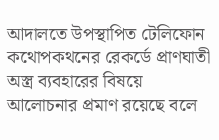আদালতে উপস্থাপিত টেলিফোন কথোপকথনের রেকর্ডে প্রাণঘাতী অস্ত্র ব্যবহারের বিষয়ে আলোচনার প্রমাণ রয়েছে বলে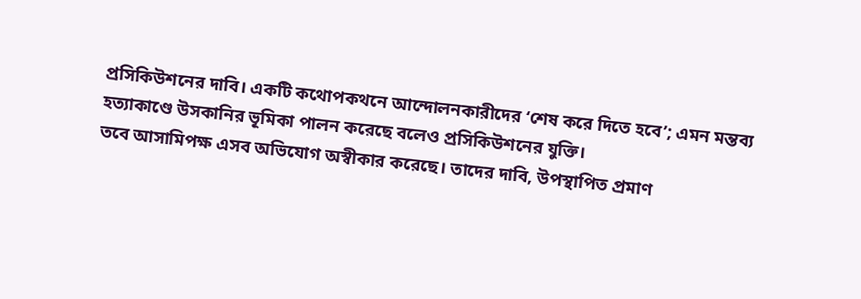প্রসিকিউশনের দাবি। একটি কথোপকথনে আন্দোলনকারীদের ‘শেষ করে দিতে হবে’; এমন মন্তব্য হত্যাকাণ্ডে উসকানির ভূমিকা পালন করেছে বলেও প্রসিকিউশনের যুক্তি।
তবে আসামিপক্ষ এসব অভিযোগ অস্বীকার করেছে। তাদের দাবি, উপস্থাপিত প্রমাণ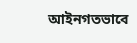আইনগতভাবে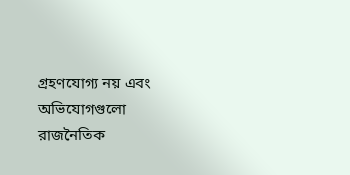গ্রহণযোগ্য নয় এবং অভিযোগগুলো রাজনৈতিক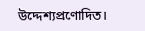উদ্দেশ্যপ্রণোদিত।